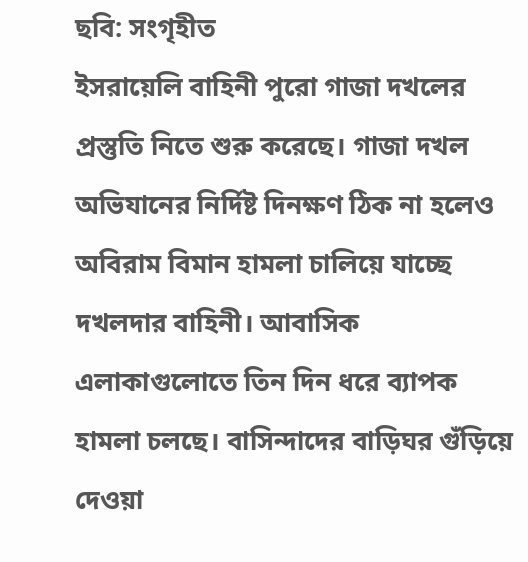ছবি: সংগৃহীত
ইসরায়েলি বাহিনী পুরো গাজা দখলের প্রস্তুতি নিতে শুরু করেছে। গাজা দখল অভিযানের নির্দিষ্ট দিনক্ষণ ঠিক না হলেও অবিরাম বিমান হামলা চালিয়ে যাচ্ছে দখলদার বাহিনী। আবাসিক এলাকাগুলোতে তিন দিন ধরে ব্যাপক হামলা চলছে। বাসিন্দাদের বাড়িঘর গুঁড়িয়ে দেওয়া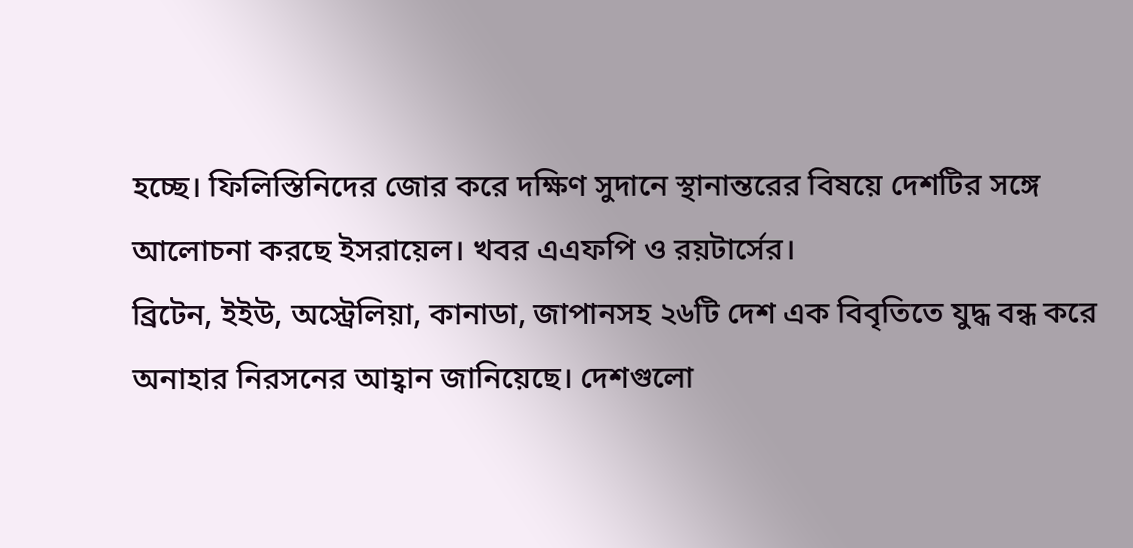হচ্ছে। ফিলিস্তিনিদের জোর করে দক্ষিণ সুদানে স্থানান্তরের বিষয়ে দেশটির সঙ্গে আলোচনা করছে ইসরায়েল। খবর এএফপি ও রয়টার্সের।
ব্রিটেন, ইইউ, অস্ট্রেলিয়া, কানাডা, জাপানসহ ২৬টি দেশ এক বিবৃতিতে যুদ্ধ বন্ধ করে অনাহার নিরসনের আহ্বান জানিয়েছে। দেশগুলো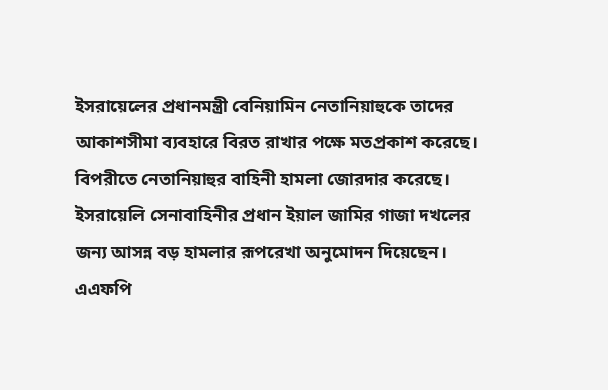ইসরায়েলের প্রধানমন্ত্রী বেনিয়ামিন নেতানিয়াহুকে তাদের আকাশসীমা ব্যবহারে বিরত রাখার পক্ষে মতপ্রকাশ করেছে। বিপরীতে নেতানিয়াহুর বাহিনী হামলা জোরদার করেছে। ইসরায়েলি সেনাবাহিনীর প্রধান ইয়াল জামির গাজা দখলের জন্য আসন্ন বড় হামলার রূপরেখা অনুমোদন দিয়েছেন।
এএফপি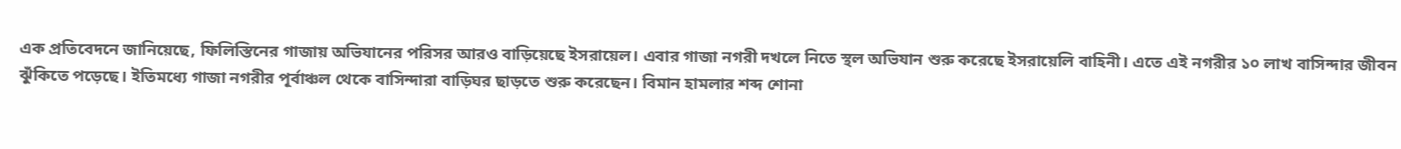এক প্রতিবেদনে জানিয়েছে, ফিলিস্তিনের গাজায় অভিযানের পরিসর আরও বাড়িয়েছে ইসরায়েল। এবার গাজা নগরী দখলে নিতে স্থল অভিযান শুরু করেছে ইসরায়েলি বাহিনী। এতে এই নগরীর ১০ লাখ বাসিন্দার জীবন ঝুঁকিতে পড়েছে। ইতিমধ্যে গাজা নগরীর পূর্বাঞ্চল থেকে বাসিন্দারা বাড়িঘর ছাড়তে শুরু করেছেন। বিমান হামলার শব্দ শোনা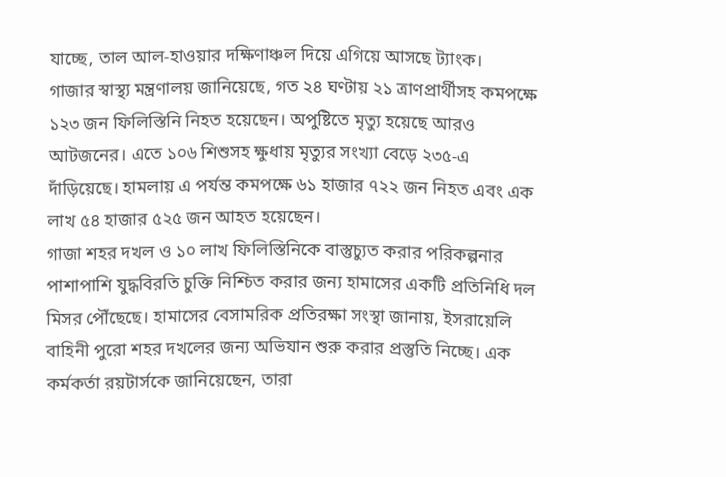যাচ্ছে, তাল আল-হাওয়ার দক্ষিণাঞ্চল দিয়ে এগিয়ে আসছে ট্যাংক।
গাজার স্বাস্থ্য মন্ত্রণালয় জানিয়েছে, গত ২৪ ঘণ্টায় ২১ ত্রাণপ্রার্থীসহ কমপক্ষে ১২৩ জন ফিলিস্তিনি নিহত হয়েছেন। অপুষ্টিতে মৃত্যু হয়েছে আরও আটজনের। এতে ১০৬ শিশুসহ ক্ষুধায় মৃত্যুর সংখ্যা বেড়ে ২৩৫-এ দাঁড়িয়েছে। হামলায় এ পর্যন্ত কমপক্ষে ৬১ হাজার ৭২২ জন নিহত এবং এক লাখ ৫৪ হাজার ৫২৫ জন আহত হয়েছেন।
গাজা শহর দখল ও ১০ লাখ ফিলিস্তিনিকে বাস্তুচ্যুত করার পরিকল্পনার পাশাপাশি যুদ্ধবিরতি চুক্তি নিশ্চিত করার জন্য হামাসের একটি প্রতিনিধি দল মিসর পৌঁছেছে। হামাসের বেসামরিক প্রতিরক্ষা সংস্থা জানায়, ইসরায়েলি বাহিনী পুরো শহর দখলের জন্য অভিযান শুরু করার প্রস্তুতি নিচ্ছে। এক কর্মকর্তা রয়টার্সকে জানিয়েছেন, তারা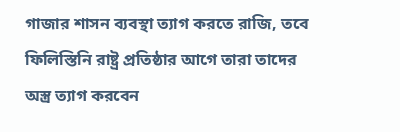গাজার শাসন ব্যবস্থা ত্যাগ করতে রাজি, তবে ফিলিস্তিনি রাষ্ট্র প্রতিষ্ঠার আগে তারা তাদের অস্ত্র ত্যাগ করবেন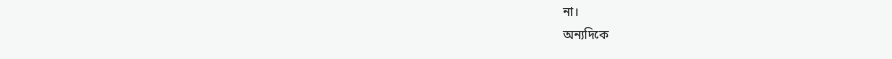না।
অন্যদিকে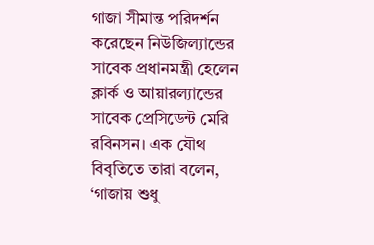গাজা সীমান্ত পরিদর্শন করেছেন নিউজিল্যান্ডের সাবেক প্রধানমন্ত্রী হেলেন ক্লার্ক ও আয়ারল্যান্ডের সাবেক প্রেসিডেন্ট মেরি রবিনসন। এক যৌথ বিবৃতিতে তারা বলেন, ‘গাজায় শুধু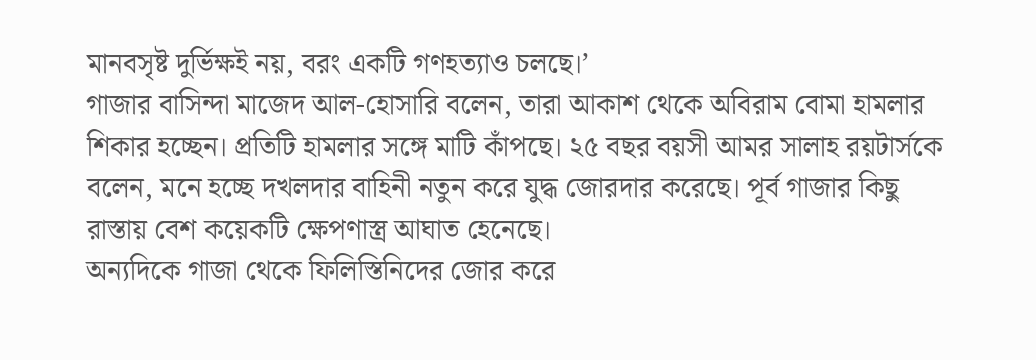মানবসৃষ্ট দুর্ভিক্ষই নয়, বরং একটি গণহত্যাও চলছে।’
গাজার বাসিন্দা মাজেদ আল-হোসারি বলেন, তারা আকাশ থেকে অবিরাম বোমা হামলার শিকার হচ্ছেন। প্রতিটি হামলার সঙ্গে মাটি কাঁপছে। ২৫ বছর বয়সী আমর সালাহ রয়টার্সকে বলেন, মনে হচ্ছে দখলদার বাহিনী নতুন করে যুদ্ধ জোরদার করেছে। পূর্ব গাজার কিছু রাস্তায় বেশ কয়েকটি ক্ষেপণাস্ত্র আঘাত হেনেছে।
অন্যদিকে গাজা থেকে ফিলিস্তিনিদের জোর করে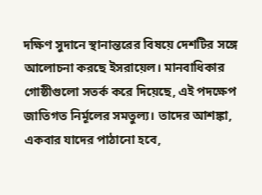দক্ষিণ সুদানে স্থানান্তরের বিষয়ে দেশটির সঙ্গে আলোচনা করছে ইসরায়েল। মানবাধিকার গোষ্ঠীগুলো সতর্ক করে দিয়েছে, এই পদক্ষেপ জাতিগত নির্মূলের সমতুল্য। তাদের আশঙ্কা, একবার যাদের পাঠানো হবে,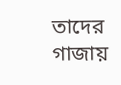তাদের গাজায়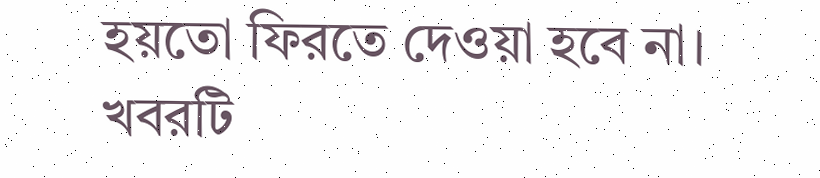হয়তো ফিরতে দেওয়া হবে না।
খবরটি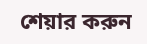শেয়ার করুন